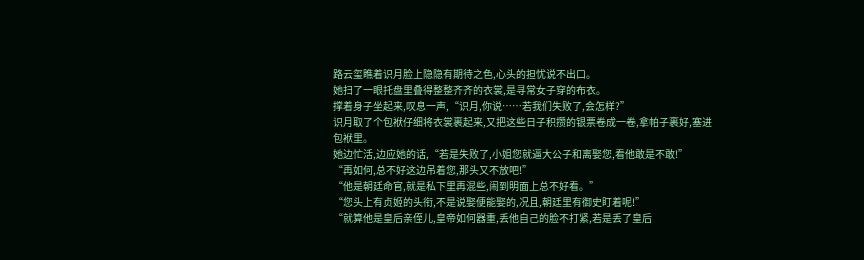路云玺瞧着识月脸上隐隐有期待之色,心头的担忧说不出口。
她扫了一眼托盘里叠得整整齐齐的衣裳,是寻常女子穿的布衣。
撑着身子坐起来,叹息一声,“识月,你说……若我们失败了,会怎样?”
识月取了个包袱仔细将衣裳裹起来,又把这些日子积攒的银票卷成一卷,拿帕子裹好,塞进包袱里。
她边忙活,边应她的话,“若是失败了,小姐您就逼大公子和离娶您,看他敢是不敢!”
“再如何,总不好这边吊着您,那头又不放吧!”
“他是朝廷命官,就是私下里再混些,闹到明面上总不好看。”
“您头上有贞姬的头衔,不是说娶便能娶的,况且,朝廷里有御史盯着呢!”
“就算他是皇后亲侄儿,皇帝如何器重,丢他自己的脸不打紧,若是丢了皇后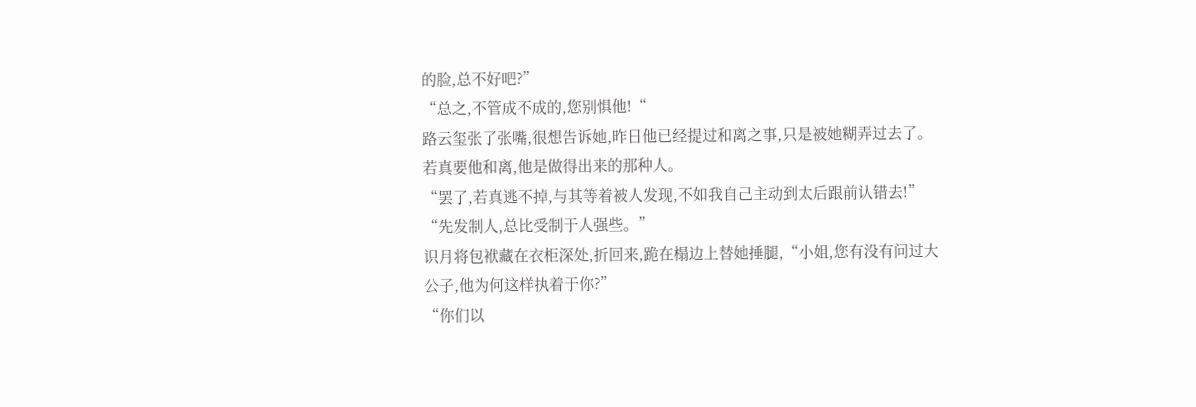的脸,总不好吧?”
“总之,不管成不成的,您别惧他!“
路云玺张了张嘴,很想告诉她,昨日他已经提过和离之事,只是被她糊弄过去了。
若真要他和离,他是做得出来的那种人。
“罢了,若真逃不掉,与其等着被人发现,不如我自己主动到太后跟前认错去!”
“先发制人,总比受制于人强些。”
识月将包袱藏在衣柜深处,折回来,跪在榻边上替她捶腿,“小姐,您有没有问过大公子,他为何这样执着于你?”
“你们以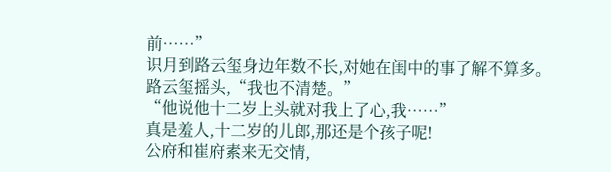前……”
识月到路云玺身边年数不长,对她在闺中的事了解不算多。
路云玺摇头,“我也不清楚。”
“他说他十二岁上头就对我上了心,我……”
真是羞人,十二岁的儿郎,那还是个孩子呢!
公府和崔府素来无交情,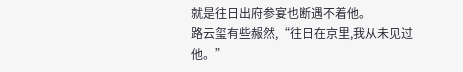就是往日出府参宴也断遇不着他。
路云玺有些赧然,“往日在京里,我从未见过他。”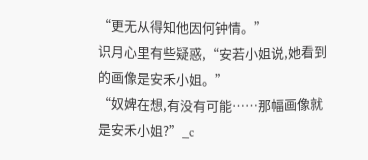“更无从得知他因何钟情。”
识月心里有些疑惑,“安若小姐说,她看到的画像是安禾小姐。”
“奴婢在想,有没有可能……那幅画像就是安禾小姐?”_c